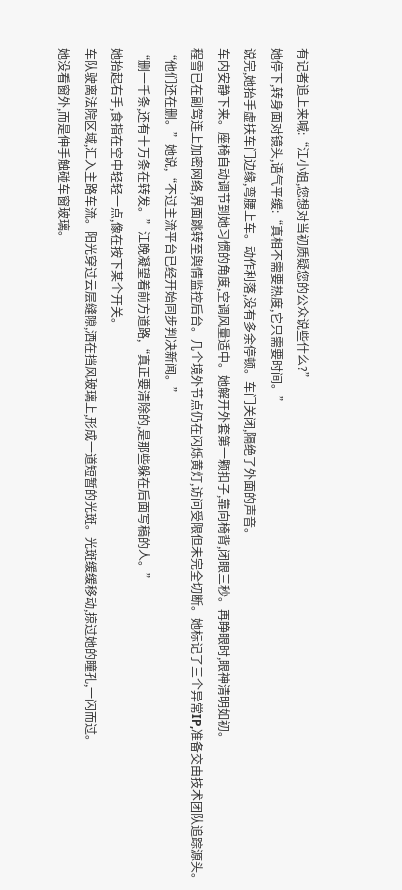有记者追上来喊:“江小姐,您想对当初质疑您的公众说些什么?”
她停下,转身面对镜头,语气平缓:“真相不需要热度,它只需要时间。”
说完,她抬手虚扶车门边缘,弯腰上车。动作利落,没有多余停顿。车门关闭,隔绝了外面的声音。
车内安静下来。座椅自动调节到她习惯的角度,空调风量适中。她解开外套第一颗扣子,靠向椅背,闭眼三秒。再睁眼时,眼神清明如初。
程雪已在副驾连上加密网络,界面跳转至舆情监控后台。几个境外节点仍在闪烁黄灯,访问受限但未完全切断。她标记了三个异常IP,准备交由技术团队追踪源头。
“他们还在删。”她说,“不过主流平台已经开始同步判决新闻。”
“删一千条,还有十万条在转发。”江晚凝望着前方道路,“真正要清除的,是那些躲在后面写稿的人。”
她抬起右手,食指在空中轻轻一点,像在按下某个开关。
车队驶离法院区域,汇入主路车流。阳光穿过云层缝隙,洒在挡风玻璃上,形成一道短暂的光斑。光斑缓缓移动,掠过她的瞳孔,一闪而过。
她没看窗外,而是伸手触碰车窗玻璃。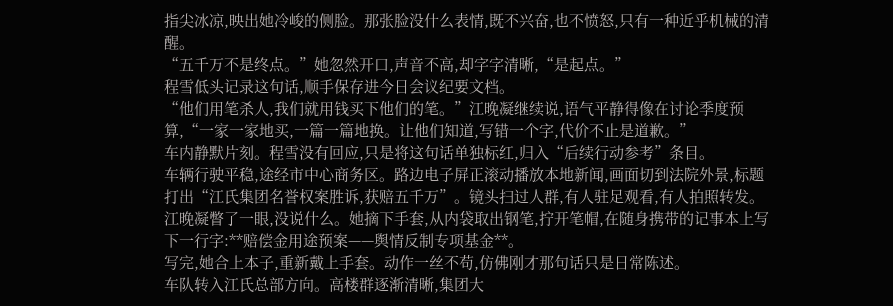指尖冰凉,映出她冷峻的侧脸。那张脸没什么表情,既不兴奋,也不愤怒,只有一种近乎机械的清醒。
“五千万不是终点。”她忽然开口,声音不高,却字字清晰,“是起点。”
程雪低头记录这句话,顺手保存进今日会议纪要文档。
“他们用笔杀人,我们就用钱买下他们的笔。”江晚凝继续说,语气平静得像在讨论季度预算,“一家一家地买,一篇一篇地换。让他们知道,写错一个字,代价不止是道歉。”
车内静默片刻。程雪没有回应,只是将这句话单独标红,归入“后续行动参考”条目。
车辆行驶平稳,途经市中心商务区。路边电子屏正滚动播放本地新闻,画面切到法院外景,标题打出“江氏集团名誉权案胜诉,获赔五千万”。镜头扫过人群,有人驻足观看,有人拍照转发。
江晚凝瞥了一眼,没说什么。她摘下手套,从内袋取出钢笔,拧开笔帽,在随身携带的记事本上写下一行字:**赔偿金用途预案——舆情反制专项基金**。
写完,她合上本子,重新戴上手套。动作一丝不苟,仿佛刚才那句话只是日常陈述。
车队转入江氏总部方向。高楼群逐渐清晰,集团大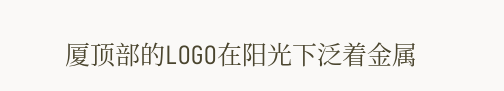厦顶部的LOGO在阳光下泛着金属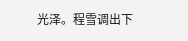光泽。程雪调出下